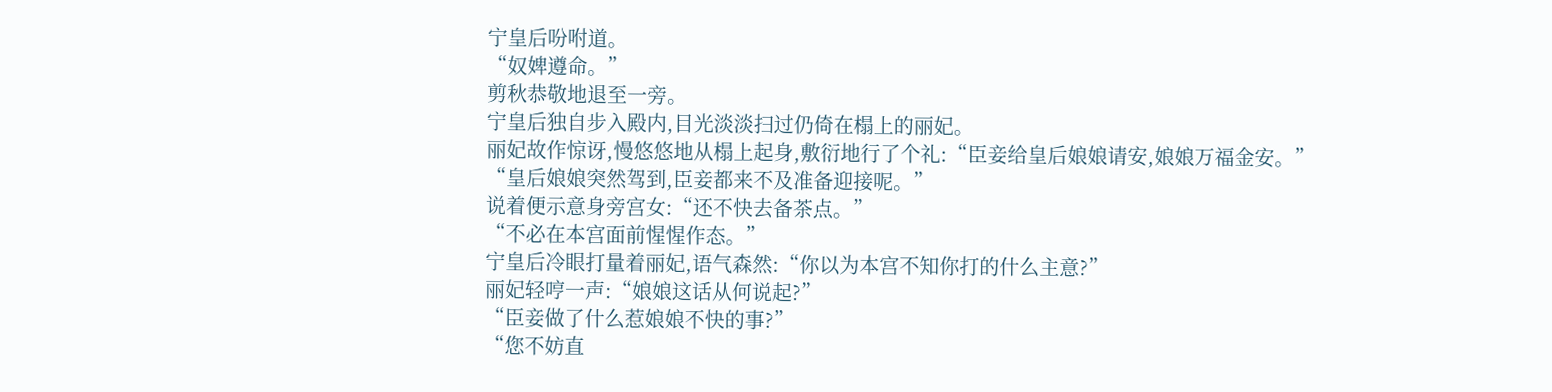宁皇后吩咐道。
“奴婢遵命。”
剪秋恭敬地退至一旁。
宁皇后独自步入殿内,目光淡淡扫过仍倚在榻上的丽妃。
丽妃故作惊讶,慢悠悠地从榻上起身,敷衍地行了个礼:“臣妾给皇后娘娘请安,娘娘万福金安。”
“皇后娘娘突然驾到,臣妾都来不及准备迎接呢。”
说着便示意身旁宫女:“还不快去备茶点。”
“不必在本宫面前惺惺作态。”
宁皇后冷眼打量着丽妃,语气森然:“你以为本宫不知你打的什么主意?”
丽妃轻哼一声:“娘娘这话从何说起?”
“臣妾做了什么惹娘娘不快的事?”
“您不妨直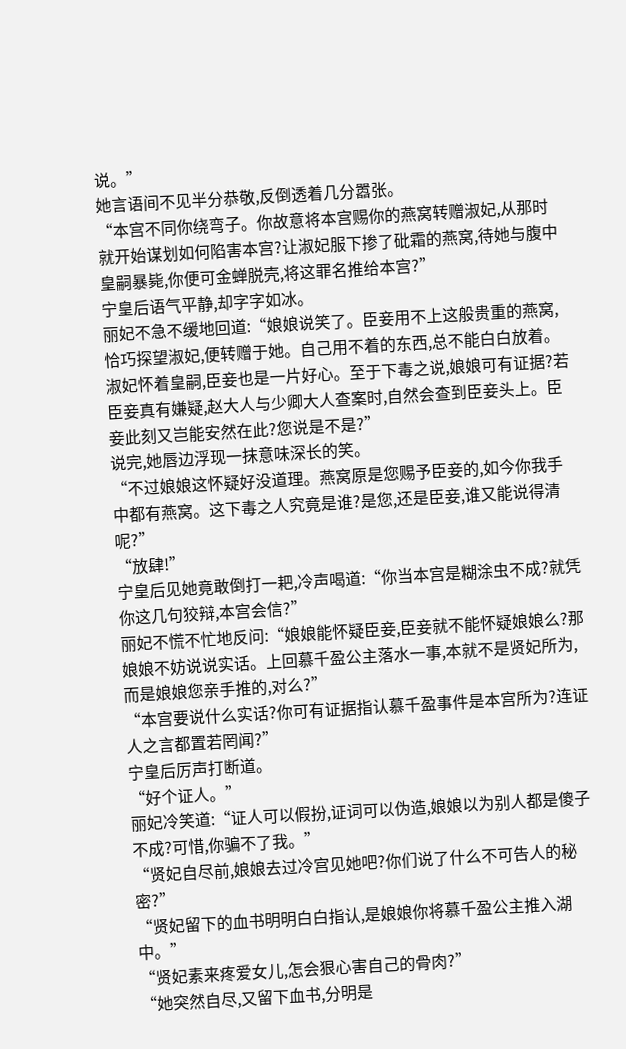说。”
她言语间不见半分恭敬,反倒透着几分嚣张。
“本宫不同你绕弯子。你故意将本宫赐你的燕窝转赠淑妃,从那时就开始谋划如何陷害本宫?让淑妃服下掺了砒霜的燕窝,待她与腹中皇嗣暴毙,你便可金蝉脱壳,将这罪名推给本宫?”
宁皇后语气平静,却字字如冰。
丽妃不急不缓地回道:“娘娘说笑了。臣妾用不上这般贵重的燕窝,恰巧探望淑妃,便转赠于她。自己用不着的东西,总不能白白放着。淑妃怀着皇嗣,臣妾也是一片好心。至于下毒之说,娘娘可有证据?若臣妾真有嫌疑,赵大人与少卿大人查案时,自然会查到臣妾头上。臣妾此刻又岂能安然在此?您说是不是?”
说完,她唇边浮现一抹意味深长的笑。
“不过娘娘这怀疑好没道理。燕窝原是您赐予臣妾的,如今你我手中都有燕窝。这下毒之人究竟是谁?是您,还是臣妾,谁又能说得清呢?”
“放肆!”
宁皇后见她竟敢倒打一耙,冷声喝道:“你当本宫是糊涂虫不成?就凭你这几句狡辩,本宫会信?”
丽妃不慌不忙地反问:“娘娘能怀疑臣妾,臣妾就不能怀疑娘娘么?那娘娘不妨说说实话。上回慕千盈公主落水一事,本就不是贤妃所为,而是娘娘您亲手推的,对么?”
“本宫要说什么实话?你可有证据指认慕千盈事件是本宫所为?连证人之言都置若罔闻?”
宁皇后厉声打断道。
“好个证人。”
丽妃冷笑道:“证人可以假扮,证词可以伪造,娘娘以为别人都是傻子不成?可惜,你骗不了我。”
“贤妃自尽前,娘娘去过冷宫见她吧?你们说了什么不可告人的秘密?”
“贤妃留下的血书明明白白指认,是娘娘你将慕千盈公主推入湖中。”
“贤妃素来疼爱女儿,怎会狠心害自己的骨肉?”
“她突然自尽,又留下血书,分明是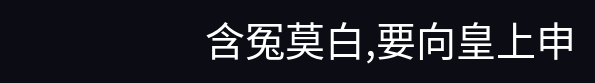含冤莫白,要向皇上申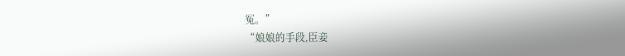冤。”
“娘娘的手段,臣妾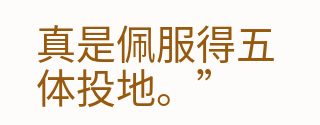真是佩服得五体投地。”